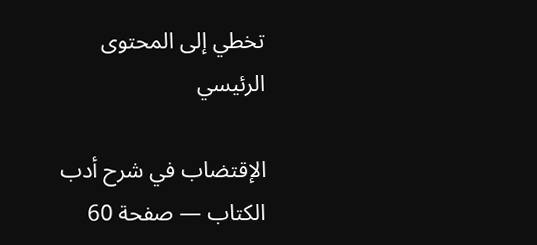تخطي إلى المحتوى الرئيسي

الإقتضاب في شرح أدب الكتاب — صفحة 60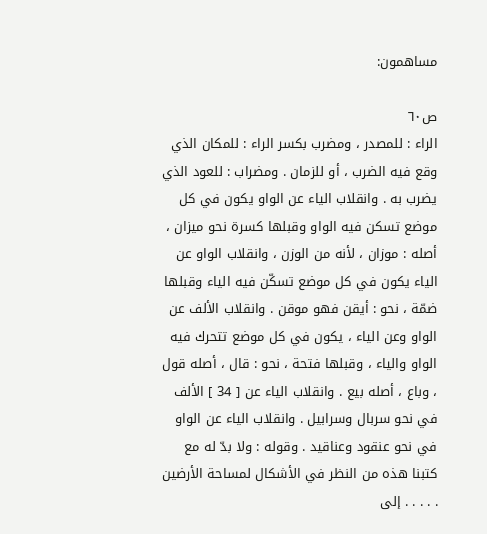مساهمون:

ص٦٠
الراء : للمصدر ، ومضرب بكسر الراء : للمكان الذي وقع فيه الضرب ، أو للزمان . ومضراب : للعود الذي يضرب به . وانقلاب الياء عن الواو يكون في كل موضع تسكن فيه الواو وقبلها كسرة نحو ميزان ، أصله : موزان ، لأنه من الوزن ، وانقلاب الواو عن الياء يكون في كل موضع تسكّن فيه الياء وقبلها ضمّة ، نحو : أيقن فهو موقن . وانقلاب الألف عن الواو وعن الياء ، يكون في كل موضع تتحرك فيه الواو والياء ، وقبلها فتحة ، نحو : قال ، أصله قول ، وباع ، أصله بيع . وانقلاب الياء عن [ 34 ] الألف في نحو سربال وسرابيل . وانقلاب الياء عن الواو في نحو عنقود وعناقيد . وقوله : ولا بدّ له مع كتبنا هذه من النظر في الأشكال لمساحة الأرضين . . . . . إلى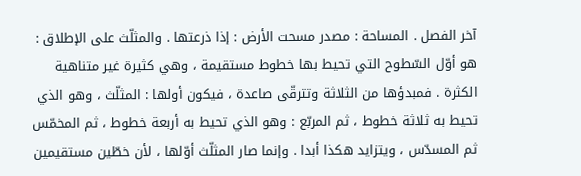آخر الفصل . المساحة : مصدر مسحت الأرض : إذا ذرعتها . والمثلّث على الإطلاق : هو أوّل السّطوح التي تحيط بها خطوط مستقيمة ، وهي كثيرة غير متناهية الكثرة . فمبدؤها من الثلاثة وتترقّى صاعدة ، فيكون أولها : المثلّث ، وهو الذي تحيط به ثلاثة خطوط ، ثم المربّع : وهو الذي تحيط به أربعة خطوط ، ثم المخمّس ثم المسدّس ، ويتزايد هكذا أبدا . وإنما صار المثلّث أوّلها ، لأن خطّين مستقيمين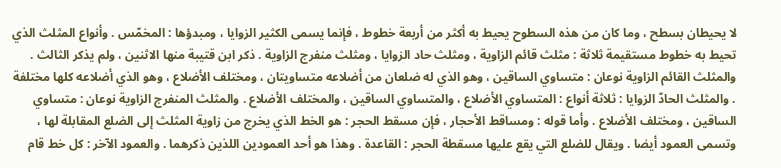لا يحيطان بسطح ، وما كان من هذه السطوح يحيط به أكثر من أربعة خطوط ، فإنما يسمى الكثير الزوايا ، ومبدؤها : المخمّس . وأنواع المثلث الذي تحيط به خطوط مستقيمة ثلاثة : مثلث قائم الزاوية ، ومثلث حاد الزوايا ، ومثلث منفرج الزاوية . ذكر ابن قتيبة منها الاثنين ، ولم يذكر الثالث . والمثلث القائم الزاوية نوعان : متساوي الساقين ، وهو الذي له ضلعان من أضلاعه متساويتان ، ومختلف الأضلاع ، وهو الذي أضلاعه كلها مختلفة . والمثلث الحادّ الزوايا : ثلاثة أنواع : المتساوي الأضلاع ، والمتساوي الساقين ، والمختلف الأضلاع . والمثلث المنفرج الزاوية نوعان : متساوي الساقين ، ومختلف الأضلاع . وأما قوله : ومساقط الأحجار ، فإن مسقط الحجر : هو الخط الذي يخرج من زاوية المثلث إلى الضلع المقابلة لها ، وتسمى العمود أيضا . ويقال للضلع التي يقع عليها مسقطة الحجر : القاعدة . وهذا هو أحد العمودين اللذين ذكرهما . والعمود الآخر : كل خط قام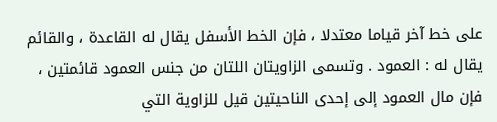على خط آخر قياما معتدلا ، فإن الخط الأسفل يقال له القاعدة ، والقائم يقال له : العمود . وتسمى الزاويتان اللتان من جنس العمود قائمتين ، فإن مال العمود إلى إحدى الناحيتين قيل للزاوية التي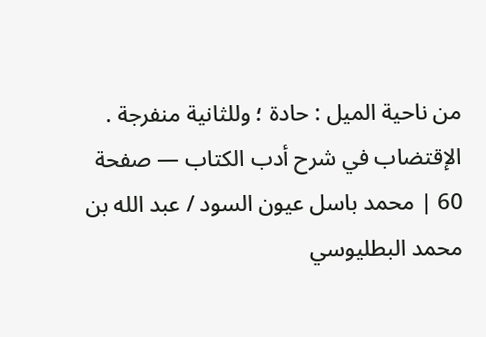من ناحية الميل : حادة ؛ وللثانية منفرجة .
الإقتضاب في شرح أدب الكتاب — صفحة 60 | محمد باسل عيون السود / عبد الله بن محمد البطليوسي